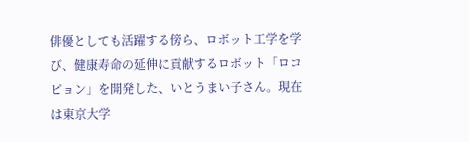俳優としても活躍する傍ら、ロボット工学を学び、健康寿命の延伸に貢献するロボット「ロコピョン」を開発した、いとうまい子さん。現在は東京大学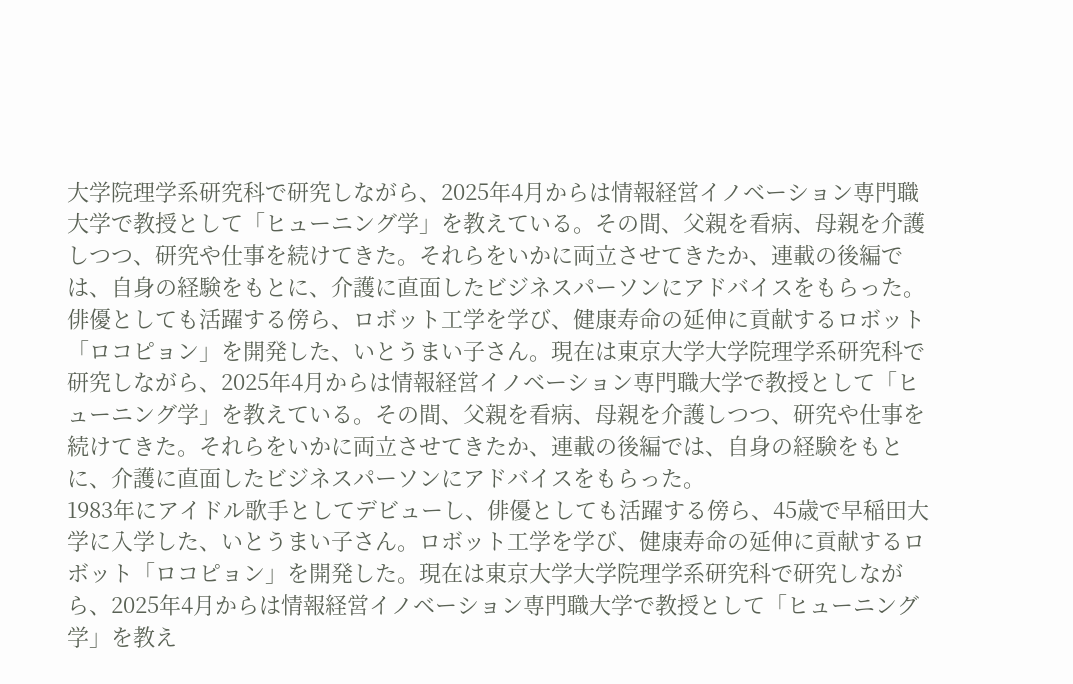大学院理学系研究科で研究しながら、2025年4月からは情報経営イノベーション専門職大学で教授として「ヒューニング学」を教えている。その間、父親を看病、母親を介護しつつ、研究や仕事を続けてきた。それらをいかに両立させてきたか、連載の後編では、自身の経験をもとに、介護に直面したビジネスパーソンにアドバイスをもらった。
俳優としても活躍する傍ら、ロボット工学を学び、健康寿命の延伸に貢献するロボット「ロコピョン」を開発した、いとうまい子さん。現在は東京大学大学院理学系研究科で研究しながら、2025年4月からは情報経営イノベーション専門職大学で教授として「ヒューニング学」を教えている。その間、父親を看病、母親を介護しつつ、研究や仕事を続けてきた。それらをいかに両立させてきたか、連載の後編では、自身の経験をもとに、介護に直面したビジネスパーソンにアドバイスをもらった。
1983年にアイドル歌手としてデビューし、俳優としても活躍する傍ら、45歳で早稲田大学に入学した、いとうまい子さん。ロボット工学を学び、健康寿命の延伸に貢献するロボット「ロコピョン」を開発した。現在は東京大学大学院理学系研究科で研究しながら、2025年4月からは情報経営イノベーション専門職大学で教授として「ヒューニング学」を教え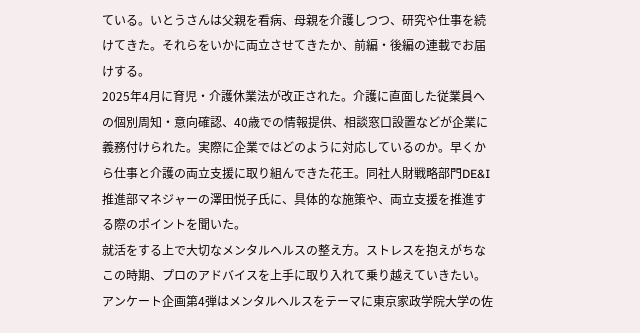ている。いとうさんは父親を看病、母親を介護しつつ、研究や仕事を続けてきた。それらをいかに両立させてきたか、前編・後編の連載でお届けする。
2025年4月に育児・介護休業法が改正された。介護に直面した従業員への個別周知・意向確認、40歳での情報提供、相談窓口設置などが企業に義務付けられた。実際に企業ではどのように対応しているのか。早くから仕事と介護の両立支援に取り組んできた花王。同社人財戦略部門DE&I推進部マネジャーの澤田悦子氏に、具体的な施策や、両立支援を推進する際のポイントを聞いた。
就活をする上で大切なメンタルヘルスの整え方。ストレスを抱えがちなこの時期、プロのアドバイスを上手に取り入れて乗り越えていきたい。アンケート企画第4弾はメンタルヘルスをテーマに東京家政学院大学の佐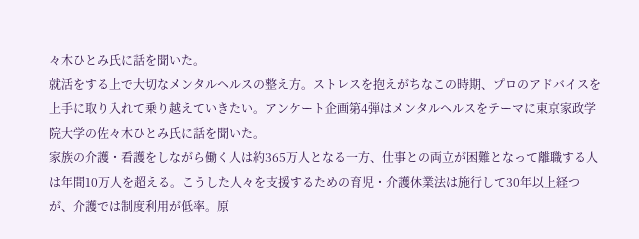々木ひとみ氏に話を聞いた。
就活をする上で大切なメンタルヘルスの整え方。ストレスを抱えがちなこの時期、プロのアドバイスを上手に取り入れて乗り越えていきたい。アンケート企画第4弾はメンタルヘルスをテーマに東京家政学院大学の佐々木ひとみ氏に話を聞いた。
家族の介護・看護をしながら働く人は約365万人となる一方、仕事との両立が困難となって離職する人は年間10万人を超える。こうした人々を支援するための育児・介護休業法は施行して30年以上経つが、介護では制度利用が低率。原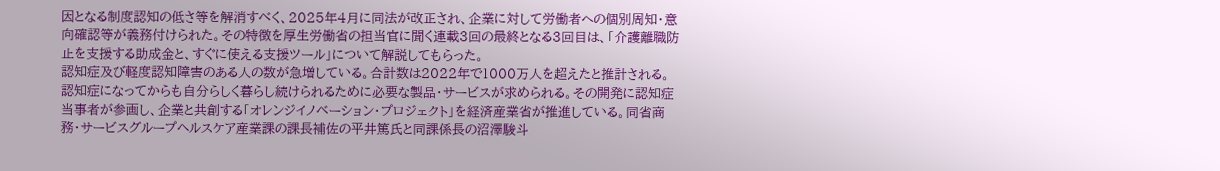因となる制度認知の低さ等を解消すべく、2025年4月に同法が改正され、企業に対して労働者への個別周知・意向確認等が義務付けられた。その特徴を厚生労働省の担当官に聞く連載3回の最終となる3回目は、「介護離職防止を支援する助成金と、すぐに使える支援ツール」について解説してもらった。
認知症及び軽度認知障害のある人の数が急増している。合計数は2022年で1000万人を超えたと推計される。認知症になってからも自分らしく暮らし続けられるために必要な製品・サービスが求められる。その開発に認知症当事者が参画し、企業と共創する「オレンジイノベーション・プロジェクト」を経済産業省が推進している。同省商務・サービスグループヘルスケア産業課の課長補佐の平井篤氏と同課係長の沼澤駿斗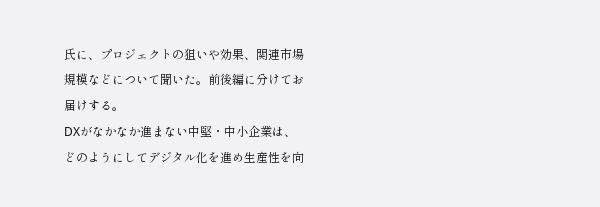氏に、プロジェクトの狙いや効果、関連市場規模などについて聞いた。前後編に分けてお届けする。
DXがなかなか進まない中堅・中小企業は、どのようにしてデジタル化を進め生産性を向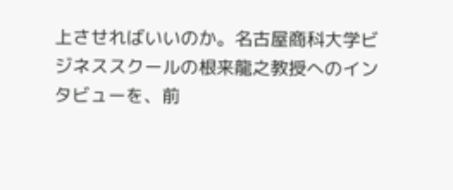上させればいいのか。名古屋商科大学ビジネススクールの根来龍之教授へのインタビューを、前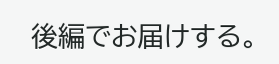後編でお届けする。